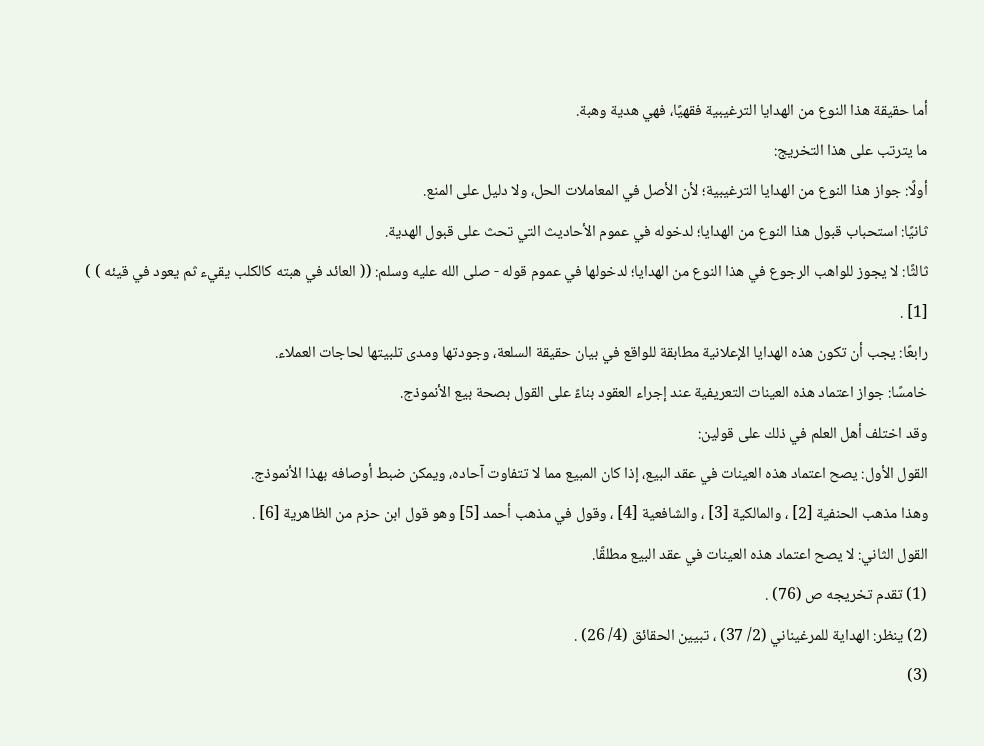أما حقيقة هذا النوع من الهدايا الترغيبية فقهيًا، فهي هدية وهبة.
ما يترتب على هذا التخريج:
أولًا: جواز هذا النوع من الهدايا الترغيبية؛ لأن الأصل في المعاملات الحل، ولا دليل على المنع.
ثانيًا: استحباب قبول هذا النوع من الهدايا؛ لدخوله في عموم الأحاديث التي تحث على قبول الهدية.
ثالثًا: لا يجوز للواهب الرجوع في هذا النوع من الهدايا؛ لدخولها في عموم قوله - صلى الله عليه وسلم: (( العائد في هبته كالكلب يقيء ثم يعود في قيئه ) ) [1] .
رابعًا: يجب أن تكون هذه الهدايا الإعلانية مطابقة للواقع في بيان حقيقة السلعة، وجودتها ومدى تلبيتها لحاجات العملاء.
خامسًا: جواز اعتماد هذه العينات التعريفية عند إجراء العقود بناءً على القول بصحة بيع الأنموذج.
وقد اختلف أهل العلم في ذلك على قولين:
القول الأول: يصح اعتماد هذه العينات في عقد البيع، إذا كان المبيع مما لا تتفاوت آحاده، ويمكن ضبط أوصافه بهذا الأنموذج.
وهذا مذهب الحنفية [2] ، والمالكية [3] ، والشافعية [4] ، وقول في مذهب أحمد [5] وهو قول ابن حزم من الظاهرية [6] .
القول الثاني: لا يصح اعتماد هذه العينات في عقد البيع مطلقًا.
(1) تقدم تخريجه ص (76) .
(2) ينظر: الهداية للمرغيناني (2/ 37) ، تبيين الحقائق (4/ 26) .
(3)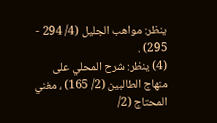ينظر: مواهب الجليل (4/ 294 - 295) .
(4) ينظر: شرح المحلي على منهاج الطالبين (2/ 165) ، مغني المحتاج (2/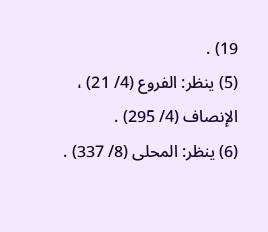19) .
(5) ينظر: الفروع (4/ 21) ، الإنصاف (4/ 295) .
(6) ينظر: المحلى (8/ 337) .